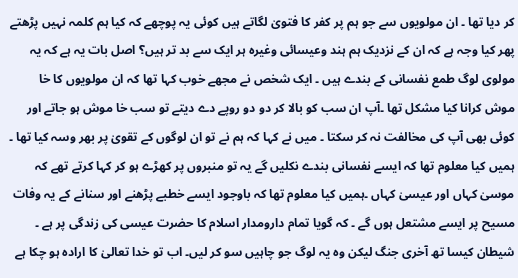کر دیا تھا ۔ ان مولویوں سے جو ہم پر کفر کا فتویٰ لگاتے ہیں کوئی یہ پوچھے کہ کیا ہم کلمہ نہیں پڑھتے پھر کیا وجہ ہے کہ ان کے نزدیک ہم ہند وعیسائی وغیرہ ہر ایک سے بد تر ہیں؟ اصل بات یہ ہے کہ یہ مولوی لوگ طمع نفسانی کے بندے ہیں ۔ ایک شخص نے مجھے خوب کہا تھا کہ ان مولویوں کا خا موش کرانا کیا مشکل تھا ۔آپ ان سب کو بالا کر دو دو روپے دے دیتے تو سب خا موش ہو جاتے اور کوئی بھی آپ کی مخالفت نہ کر سکتا ۔ میں نے کہا کہ ہم نے تو ان لوگوں کے تقویٰ پر بھر وسہ کیا تھا ۔ ہمیں کیا معلوم تھا کہ ایسے نفسانی بندے نکلیں گے یہ تو منبروں پر کھڑے ہو کر کہا کرتے تھے کہ موسیٰ کہاں اور عیسیٰ کہاں ۔ہمیں کیا معلوم تھا کہ باوجود ایسے خطبے پڑھنے اور سنانے کے یہ وفات مسیح پر ایسے مشتعل ہوں گے ۔ کہ گویا تمام دارومدار اسلام کا حضرت عیسی کی زندگی پر ہے ۔ شیطان کیسا تھ آخری جنگ لیکن وہ یہ لوگ جو چاہیں سو کر لیں۔ اب تو خدا تعالیٰ کا ارادہ ہو چکا ہے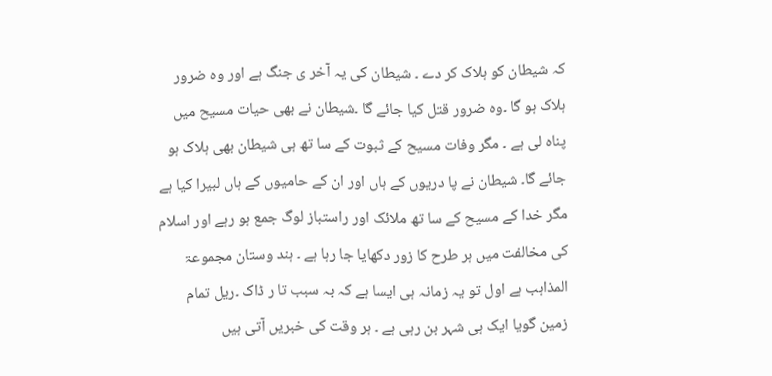کہ شیطان کو ہلاک کر دے ۔ شیطان کی یہ آخر ی جنگ ہے اور وہ ضرور ہلاک ہو گا ۔وہ ضرور قتل کیا جائے گا ۔شیطان نے بھی حیات مسیح میں پناہ لی ہے ۔ مگر وفات مسیح کے ثبوت کے سا تھ ہی شیطان بھی ہلاک ہو جائے گا۔ شیطان نے پا دریوں کے ہاں اور ان کے حامیوں کے ہاں لبیرا کیا ہے مگر خدا کے مسیح کے سا تھ ملائک اور راستباز لوگ جمع ہو رہے اور اسلام کی مخالفت میں ہر طرح کا زور دکھایا جا رہا ہے ۔ ہند وستان مجموعۃ المذاہب ہے اول تو یہ زمانہ ہی ایسا ہے کہ بہ سبب تا ر ڈاک ۔ریل تمام زمین گویا ایک ہی شہر بن رہی ہے ۔ ہر وقت کی خبریں آتی ہیں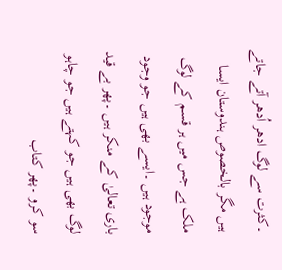۔کثرت سے لوگ ادھر اُدھر آتے جاتے ہیں مگر بالخصوص ہندوستان ایسا ملک ہے جس میں ہر قسم کے لوگ موجود ہیں ۔ایسے بھی ہیں جو وجود باری تعالیٰ کے منکر ہیں ۔پھر بے قید لوگ بھی ہیں جو کہتے ہیں جو چاہو سو کرو ۔پھر کتاب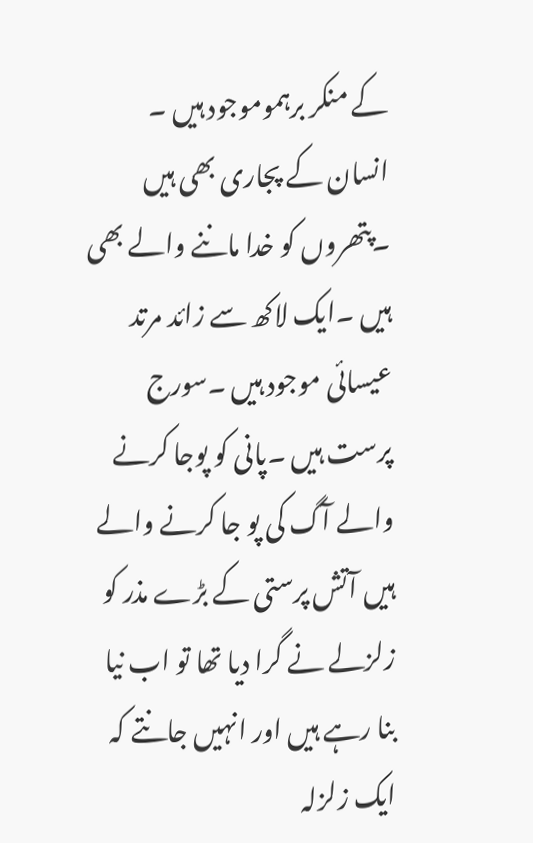کے منکر برہموموجود ہیں ۔ انسان کے پجاری بھی ہیں ۔پتھروں کو خدا ماننے والے بھی ہیں ۔ایک لاکھ سے زائد مرتد عیسائی موجود ہیں ۔سورج پرست ہیں ۔پانی کو پوجا کرنے والے آگ کی پو جا کرنے والے ہیں آتش پرستی کے بڑے مذر کو زلزلے نے گرا دیا تھا تو اب نیا بنا رہے ہیں اور انہیں جانتے کہ ایک زلزلہ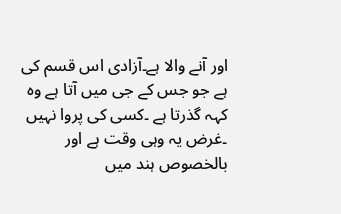اور آنے والا ہے۔آزادی اس قسم کی ہے جو جس کے جی میں آتا ہے وہ کہہ گذرتا ہے ۔کسی کی پروا نہیں ۔غرض یہ وہی وقت ہے اور بالخصوص ہند میں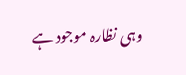وہی نظارہ موجود ہے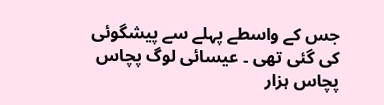جس کے واسطے پہلے سے پیشگوئی کی گئی تھی ۔ عیسائی لوگ پچاس پچاس ہزار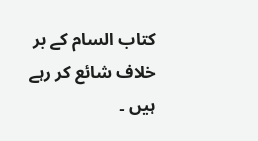کتاب السام کے بر خلاف شائع کر رہے ہیں ۔